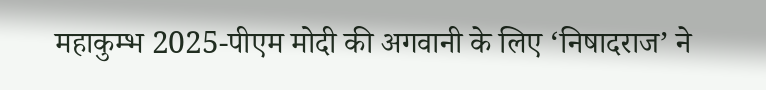महाकुम्भ 2025-पीएम मोदी की अगवानी के लिए ‘निषादराज’ ने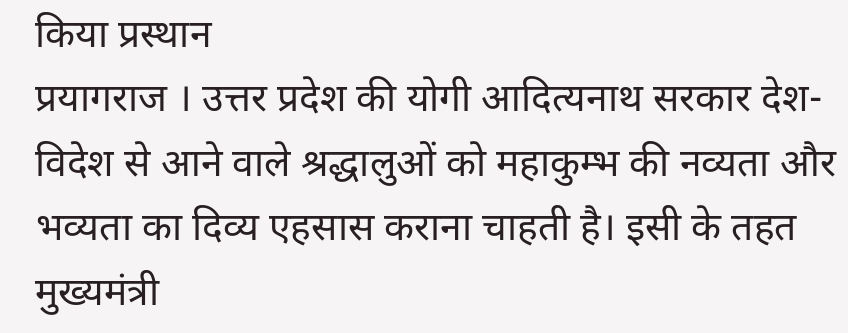किया प्रस्थान
प्रयागराज । उत्तर प्रदेश की योगी आदित्यनाथ सरकार देश-विदेश से आने वाले श्रद्धालुओं को महाकुम्भ की नव्यता और भव्यता का दिव्य एहसास कराना चाहती है। इसी के तहत मुख्यमंत्री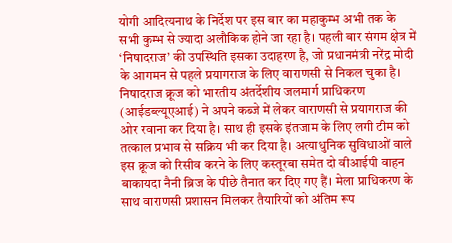योगी आदित्यनाथ के निर्देश पर इस बार का महाकुम्भ अभी तक के सभी कुम्भ से ज्यादा अलौकिक होने जा रहा है। पहली बार संगम क्षेत्र में ‘निषादराज’ की उपस्थिति इसका उदाहरण है, जो प्रधानमंत्री नरेंद्र मोदी के आगमन से पहले प्रयागराज के लिए वाराणसी से निकल चुका है। निषादराज क्रूज को भारतीय अंतर्देशीय जलमार्ग प्राधिकरण (आईडब्ल्यूएआई) ने अपने कब्जे में लेकर वाराणसी से प्रयागराज की ओर रवाना कर दिया है। साथ ही इसके इंतजाम के लिए लगी टीम को तत्काल प्रभाव से सक्रिय भी कर दिया है। अत्याधुनिक सुविधाओं वाले इस क्रूज को रिसीव करने के लिए कस्तूरबा समेत दो वीआईपी वाहन बाकायदा नैनी ब्रिज के पीछे तैनात कर दिए गए हैं। मेला प्राधिकरण के साथ वाराणसी प्रशासन मिलकर तैयारियों को अंतिम रूप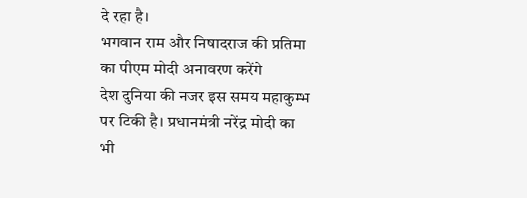दे रहा है।
भगवान राम और निषादराज की प्रतिमा का पीएम मोदी अनावरण करेंगे
देश दुनिया की नजर इस समय महाकुम्भ पर टिकी है। प्रधानमंत्री नरेंद्र मोदी का भी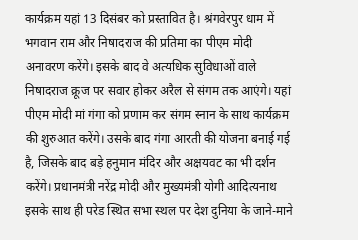कार्यक्रम यहां 13 दिसंबर को प्रस्तावित है। श्रंगवेरपुर धाम में भगवान राम और निषादराज की प्रतिमा का पीएम मोदी अनावरण करेंगे। इसके बाद वे अत्यधिक सुविधाओं वाले निषादराज क्रूज पर सवार होकर अरैल से संगम तक आएंगे। यहां पीएम मोदी मां गंगा को प्रणाम कर संगम स्नान के साथ कार्यक्रम की शुरुआत करेंगे। उसके बाद गंगा आरती की योजना बनाई गई है, जिसके बाद बड़े हनुमान मंदिर और अक्षयवट का भी दर्शन करेंगे। प्रधानमंत्री नरेंद्र मोदी और मुख्यमंत्री योगी आदित्यनाथ इसके साथ ही परेड स्थित सभा स्थल पर देश दुनिया के जाने-माने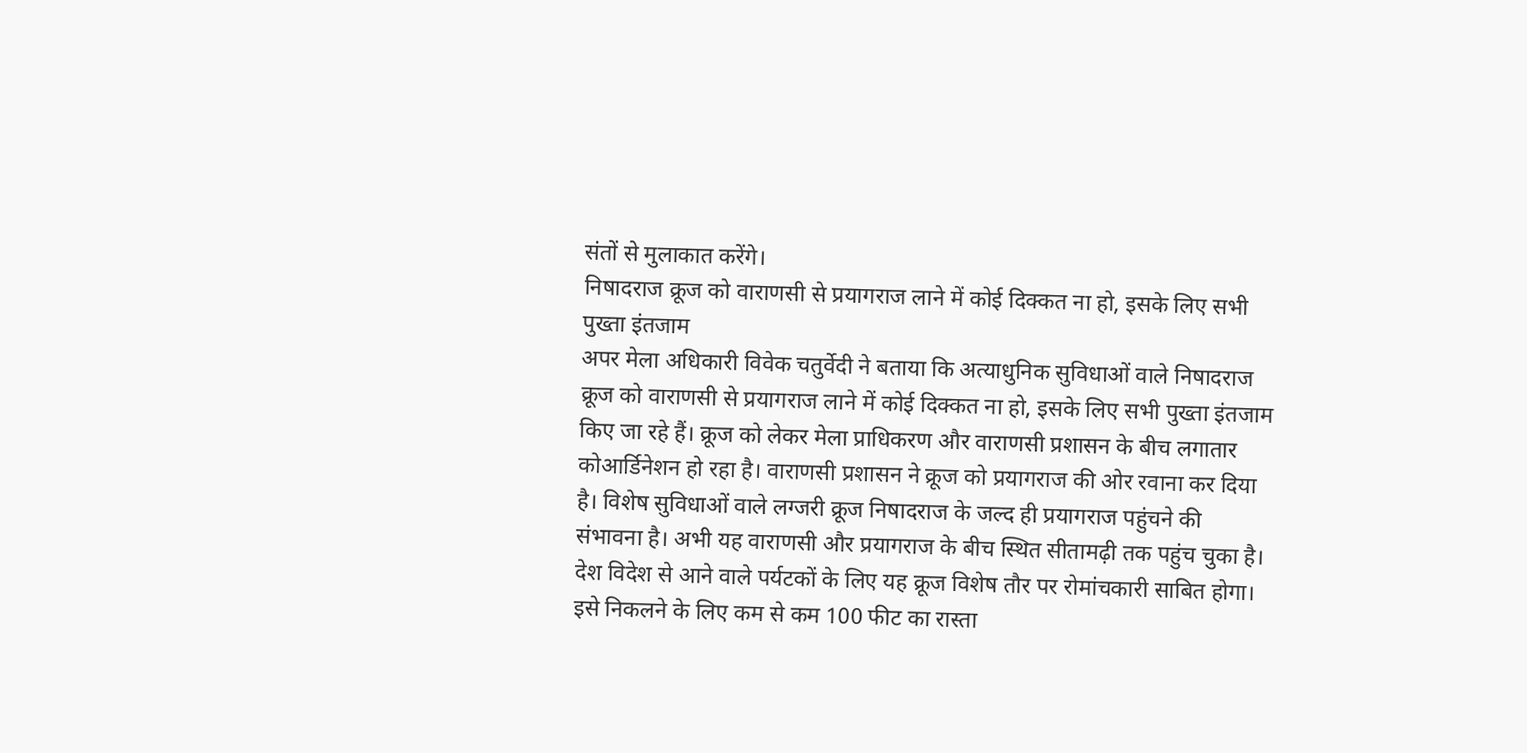संतों से मुलाकात करेंगे।
निषादराज क्रूज को वाराणसी से प्रयागराज लाने में कोई दिक्कत ना हो, इसके लिए सभी पुख्ता इंतजाम
अपर मेला अधिकारी विवेक चतुर्वेदी ने बताया कि अत्याधुनिक सुविधाओं वाले निषादराज क्रूज को वाराणसी से प्रयागराज लाने में कोई दिक्कत ना हो, इसके लिए सभी पुख्ता इंतजाम किए जा रहे हैं। क्रूज को लेकर मेला प्राधिकरण और वाराणसी प्रशासन के बीच लगातार कोआर्डिनेशन हो रहा है। वाराणसी प्रशासन ने क्रूज को प्रयागराज की ओर रवाना कर दिया है। विशेष सुविधाओं वाले लग्जरी क्रूज निषादराज के जल्द ही प्रयागराज पहुंचने की संभावना है। अभी यह वाराणसी और प्रयागराज के बीच स्थित सीतामढ़ी तक पहुंच चुका है। देश विदेश से आने वाले पर्यटकों के लिए यह क्रूज विशेष तौर पर रोमांचकारी साबित होगा। इसे निकलने के लिए कम से कम 100 फीट का रास्ता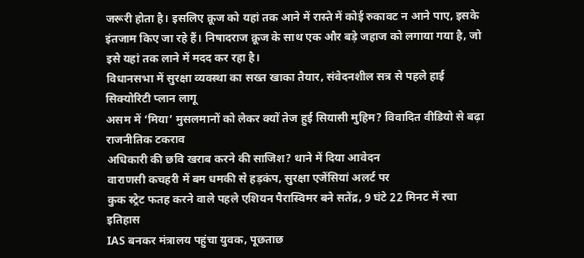जरूरी होता है। इसलिए क्रूज को यहां तक आने में रास्ते में कोई रुकावट न आने पाए, इसके इंतजाम किए जा रहे हैं। निषादराज क्रूज के साथ एक और बड़े जहाज को लगाया गया है, जो इसे यहां तक लाने में मदद कर रहा है।
विधानसभा में सुरक्षा व्यवस्था का सख्त खाका तैयार, संवेदनशील सत्र से पहले हाई सिक्योरिटी प्लान लागू
असम में ‘मिया’ मुसलमानों को लेकर क्यों तेज हुई सियासी मुहिम? विवादित वीडियो से बढ़ा राजनीतिक टकराव
अधिकारी की छवि खराब करने की साजिश? थाने में दिया आवेदन
वाराणसी कचहरी में बम धमकी से हड़कंप, सुरक्षा एजेंसियां अलर्ट पर
कुक स्ट्रेट फतह करने वाले पहले एशियन पैरास्विमर बने सतेंद्र, 9 घंटे 22 मिनट में रचा इतिहास
IAS बनकर मंत्रालय पहुंचा युवक, पूछताछ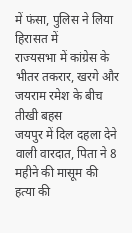में फंसा, पुलिस ने लिया हिरासत में
राज्यसभा में कांग्रेस के भीतर तकरार, खरगे और जयराम रमेश के बीच तीखी बहस
जयपुर में दिल दहला देने वाली वारदात, पिता ने 8 महीने की मासूम की हत्या की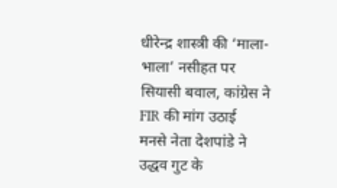धीरेन्द्र शास्त्री की ‘माला-भाला’ नसीहत पर सियासी बवाल, कांग्रेस ने FIR की मांग उठाई
मनसे नेता देशपांडे ने उद्धव गुट के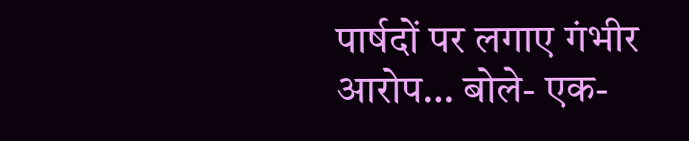पार्षदों पर लगाए गंभीर आरोप… बोले- एक-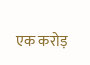एक करोड़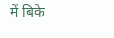में बिके